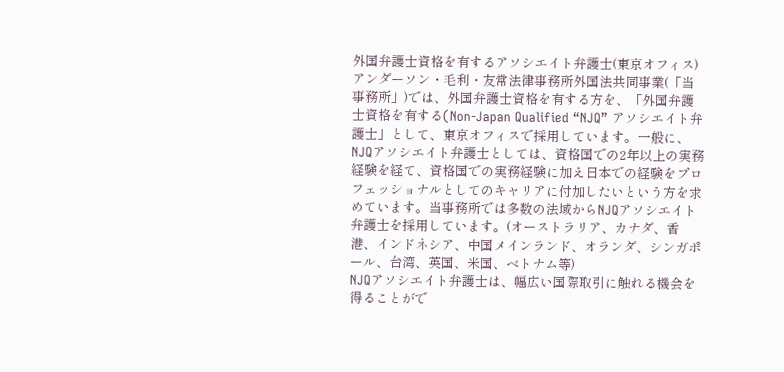外国弁護士資格を有するアソシエイト弁護士(東京オフィス)
アンダーソン・毛利・友常法律事務所外国法共同事業(「当事務所」)では、外国弁護士資格を有する方を、「外国弁護士資格を有する(Non-Japan Qualified “NJQ” アソシエイト弁護士」として、東京オフィスで採用しています。一般に、NJQアソシエイト弁護士としては、資格国での2年以上の実務経験を経て、資格国での実務経験に加え日本での経験をプロフェッショナルとしてのキャリアに付加したいという方を求めています。当事務所では多数の法域からNJQアソシエイト弁護士を採用しています。(オーストラリア、カナダ、香港、インドネシア、中国メインランド、オランダ、シンガポール、台湾、英国、米国、ベトナム等)
NJQアソシエイト弁護士は、幅広い国際取引に触れる機会を得ることがで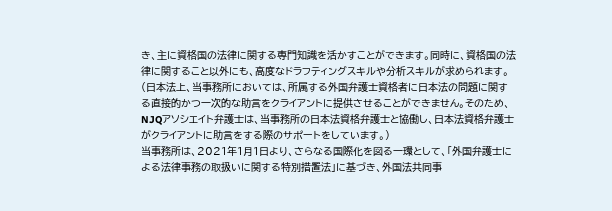き、主に資格国の法律に関する専門知識を活かすことができます。同時に、資格国の法律に関すること以外にも、高度なドラフティングスキルや分析スキルが求められます。
(日本法上、当事務所においては、所属する外国弁護士資格者に日本法の問題に関する直接的かつ一次的な助言をクライアントに提供させることができません。そのため、NJQアソシエイト弁護士は、当事務所の日本法資格弁護士と協働し、日本法資格弁護士がクライアントに助言をする際のサポートをしています。)
当事務所は、2021年1月1日より、さらなる国際化を図る一環として、「外国弁護士による法律事務の取扱いに関する特別措置法」に基づき、外国法共同事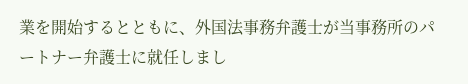業を開始するとともに、外国法事務弁護士が当事務所のパートナー弁護士に就任しまし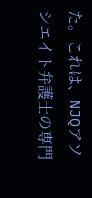た。これは、NJQアソシエイト弁護士の専門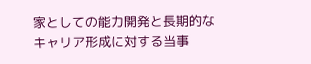家としての能力開発と長期的なキャリア形成に対する当事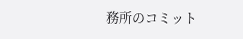務所のコミット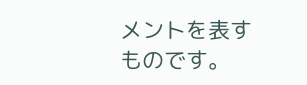メントを表すものです。